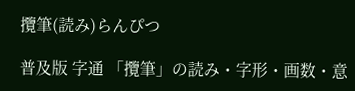攬筆(読み)らんぴつ

普及版 字通 「攬筆」の読み・字形・画数・意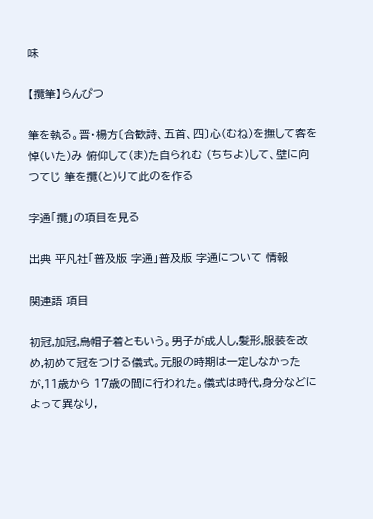味

【攬筆】らんぴつ

筆を執る。晋・楊方〔合歓詩、五首、四〕心(むね)を撫して客を悼(いた)み 俯仰して(ま)た自られむ (ちちよ)して、壁に向つてじ 筆を攬(と)りて此のを作る

字通「攬」の項目を見る

出典 平凡社「普及版 字通」普及版 字通について 情報

関連語 項目

初冠,加冠,烏帽子着ともいう。男子が成人し,髪形,服装を改め,初めて冠をつける儀式。元服の時期は一定しなかったが,11歳から 17歳の間に行われた。儀式は時代,身分などによって異なり,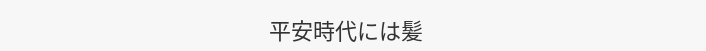平安時代には髪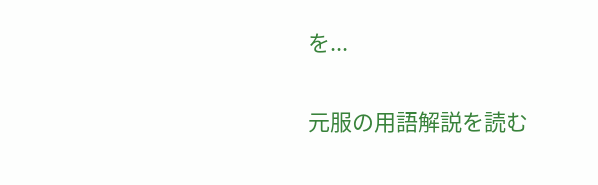を...

元服の用語解説を読む